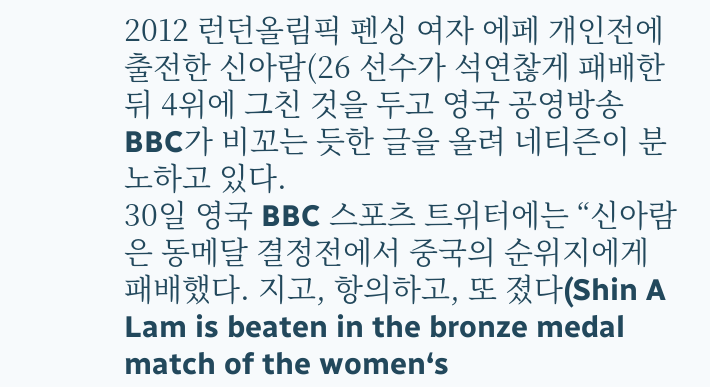2012 런던올림픽 펜싱 여자 에페 개인전에 출전한 신아람(26 선수가 석연찮게 패배한 뒤 4위에 그친 것을 두고 영국 공영방송 BBC가 비꼬는 듯한 글을 올려 네티즌이 분노하고 있다.
30일 영국 BBC 스포츠 트위터에는 “신아람은 동메달 결정전에서 중국의 순위지에게 패배했다. 지고, 항의하고, 또 졌다(Shin A Lam is beaten in the bronze medal match of the women‘s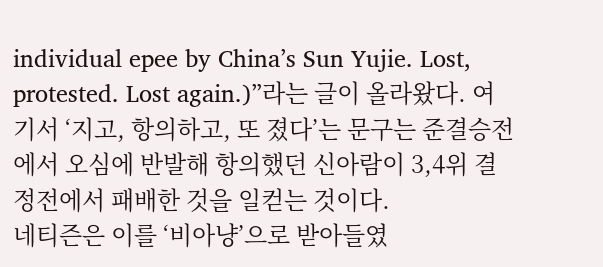individual epee by China’s Sun Yujie. Lost, protested. Lost again.)”라는 글이 올라왔다. 여기서 ‘지고, 항의하고, 또 졌다’는 문구는 준결승전에서 오심에 반발해 항의했던 신아람이 3,4위 결정전에서 패배한 것을 일컫는 것이다.
네티즌은 이를 ‘비아냥’으로 받아들였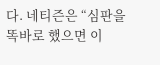다. 네티즌은 “심판을 똑바로 했으면 이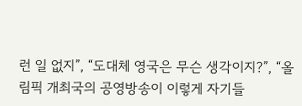런 일 없지”, “도대체 영국은 무슨 생각이지?”, “올림픽 개최국의 공영방송이 이렇게 자기들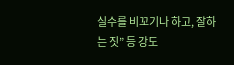실수를 비꼬기나 하고, 잘하는 짓” 등 강도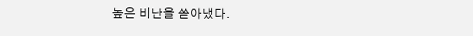높은 비난을 쏟아냈다.